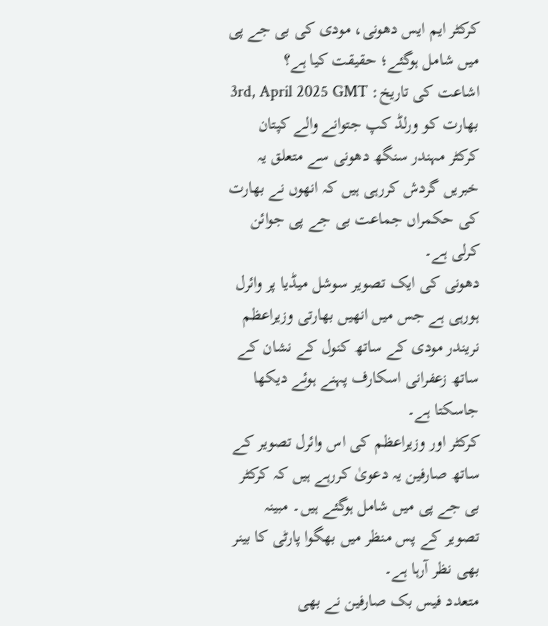کرکٹر ایم ایس دھونی، مودی کی بی جے پی میں شامل ہوگئے؛ حقیقت کیا ہے؟
اشاعت کی تاریخ: 3rd, April 2025 GMT
بھارت کو ورلڈ کپ جتوانے والے کپتان کرکٹر مہندر سنگھ دھونی سے متعلق یہ خبریں گردش کررہی ہیں کہ انھوں نے بھارت کی حکمراں جماعت بی جے پی جوائن کرلی ہے۔
دھونی کی ایک تصویر سوشل میڈیا پر وائرل ہورہی ہے جس میں انھیں بھارتی وزیراعظم نریندر مودی کے ساتھ کنول کے نشان کے ساتھ زعفرانی اسکارف پہنے ہوئے دیکھا جاسکتا ہے۔
کرکٹر اور وزیراعظم کی اس وائرل تصویر کے ساتھ صارفین یہ دعویٰ کررہے ہیں کہ کرکٹر بی جے پی میں شامل ہوگئے ہیں۔ مبینہ تصویر کے پس منظر میں بھگوا پارٹی کا بینر بھی نظر آرہا ہے۔
متعدد فیس بک صارفین نے بھی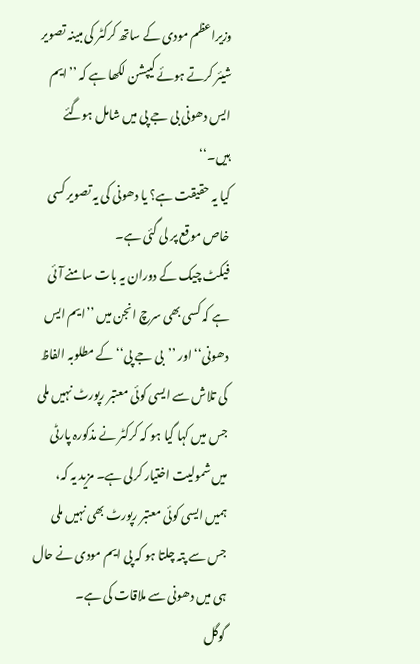وزیراعظم مودی کے ساتھ کرکٹر کی مبینہ تصویر شیئر کرتے ہوئے کیپشن لکھا ہے کہ ’’ایم ایس دھونی بی جے پی میں شامل ہوگئے ہیں۔‘‘
کیا یہ حقیقت ہے؟ یا دھونی کی یہ تصویر کسی خاص موقع پر لی گئی ہے۔
فیکٹ چیک کے دوران یہ بات سامنے آئی ہے کہ کسی بھی سرچ انجن میں ’’ایم ایس دھونی‘‘ اور ’’بی جے پی‘‘ کے مطلوبہ الفاظ کی تلاش سے ایسی کوئی معتبر رپورٹ نہیں ملی جس میں کہا گیا ہو کہ کرکٹر نے مذکورہ پارٹی میں شمولیت اختیار کرلی ہے۔ مزید یہ کہ، ہمیں ایسی کوئی معتبر رپورٹ بھی نہیں ملی جس سے پتہ چلتا ہو کہ پی ایم مودی نے حال ہی میں دھونی سے ملاقات کی ہے۔
گوگل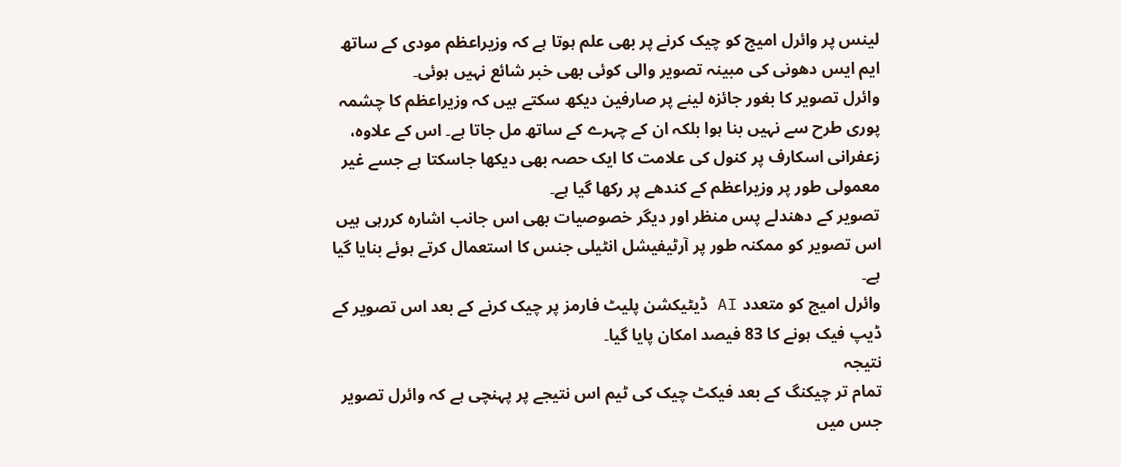لینس پر وائرل امیج کو چیک کرنے پر بھی علم ہوتا ہے کہ وزیراعظم مودی کے ساتھ ایم ایس دھونی کی مبینہ تصویر والی کوئی بھی خبر شائع نہیں ہوئی۔
وائرل تصویر کا بغور جائزہ لینے پر صارفین دیکھ سکتے ہیں کہ وزیراعظم کا چشمہ پوری طرح سے نہیں بنا ہوا بلکہ ان کے چہرے کے ساتھ مل جاتا ہے۔ اس کے علاوہ، زعفرانی اسکارف پر کنول کی علامت کا ایک حصہ بھی دیکھا جاسکتا ہے جسے غیر معمولی طور پر وزیراعظم کے کندھے پر رکھا گیا ہے۔
تصویر کے دھندلے پس منظر اور دیگر خصوصیات بھی اس جانب اشارہ کررہی ہیں اس تصویر کو ممکنہ طور پر آرٹیفیشل انٹیلی جنس کا استعمال کرتے ہوئے بنایا گیا ہے۔
وائرل امیج کو متعدد AI ڈیٹیکشن پلیٹ فارمز پر چیک کرنے کے بعد اس تصویر کے ڈیپ فیک ہونے کا 83 فیصد امکان پایا گیا۔
نتیجہ
تمام تر چیکنگ کے بعد فیکٹ چیک کی ٹیم اس نتیجے پر پہنچی ہے کہ وائرل تصویر جس میں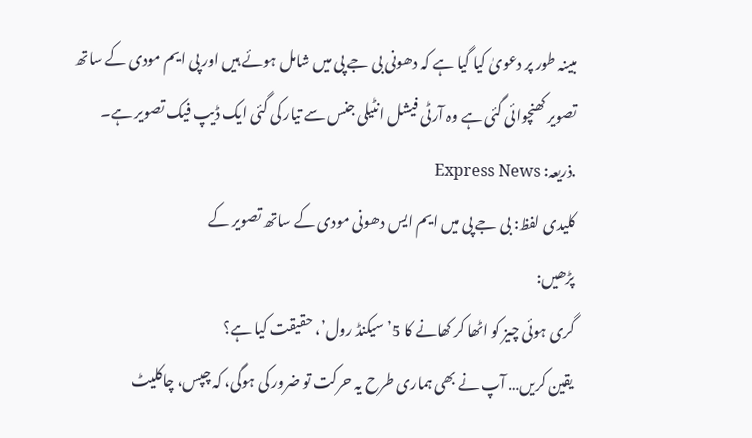مبینہ طور پر دعویٰ کیا گیا ہے کہ دھونی بی جے پی میں شامل ہوئے ہیں اور پی ایم مودی کے ساتھ تصویر کھنچوائی گئی ہے وہ آرٹی فیشل انٹیلی جنس سے تیار کی گئی ایک ڈیپ فیک تصویر ہے۔
.ذریعہ: Express News
کلیدی لفظ: بی جے پی میں ایم ایس دھونی مودی کے ساتھ تصویر کے
پڑھیں:
گری ہوئی چیز کو اٹھا کر کھانے کا 5’ سیکنڈ رول’، حقیقت کیا ہے؟
یقین کریں… آپ نے بھی ہماری طرح یہ حرکت تو ضرور کی ہوگی، کہ چپس، چاکلیٹ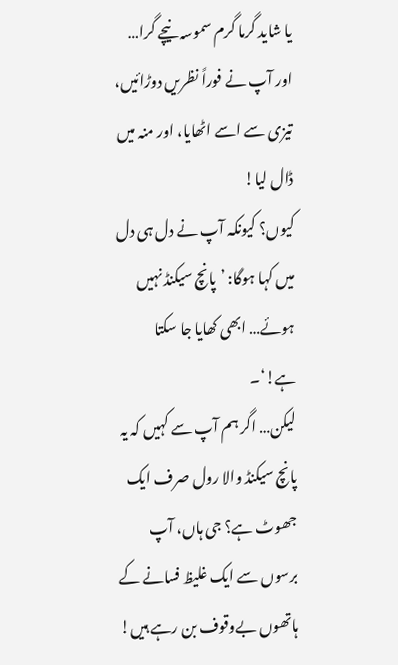یا شاید گرما گرم سموسہ نیچے گرا… اور آپ نے فوراً نظریں دوڑائیں، تیزی سے اسے اٹھایا، اور منہ میں ڈال لیا!
کیوں؟ کیونکہ آپ نے دل ہی دل میں کہا ہوگا: ’پانچ سیکنڈ نہیں ہوئے… ابھی کھایا جا سکتا ہے!‘۔
لیکن… اگر ہم آپ سے کہیں کہ یہ پانچ سیکنڈ والا رول صرف ایک جھوٹ ہے؟ جی ہاں، آپ برسوں سے ایک غلیظ فسانے کے ہاتھوں بےوقوف بن رہے ہیں!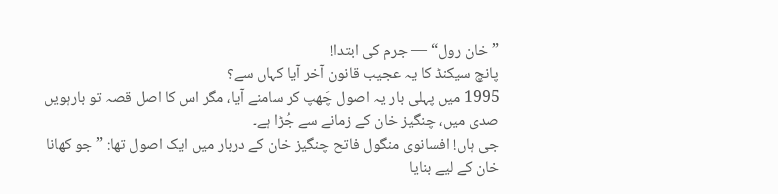”خان رول“ — جرم کی ابتدا!
پانچ سیکنڈ کا یہ عجیب قانون آخر آیا کہاں سے؟
1995 میں پہلی بار یہ اصول چَھپ کر سامنے آیا، مگر اس کا اصل قصہ تو بارہویں صدی میں، چنگیز خان کے زمانے سے جُڑا ہے۔
جی ہاں! افسانوی منگول فاتح چنگیز خان کے دربار میں ایک اصول تھا: ”جو کھانا خان کے لیے بنایا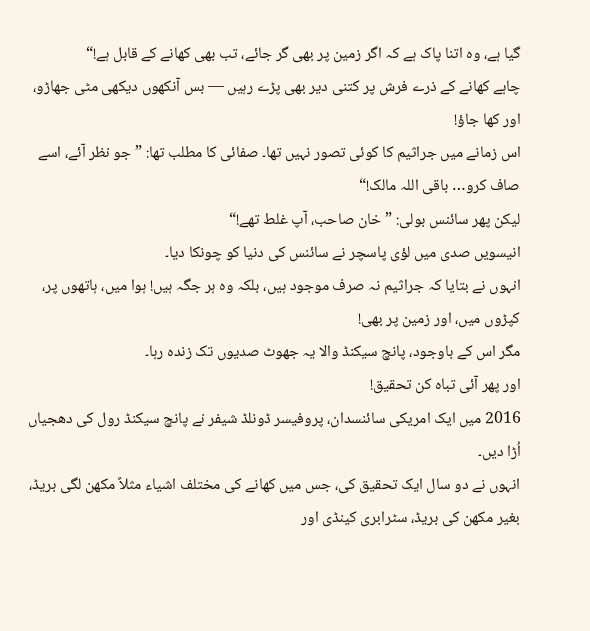گیا ہے، وہ اتنا پاک ہے کہ اگر زمین پر بھی گر جائے، تب بھی کھانے کے قابل ہے!“
چاہے کھانے کے ذرے فرش پر کتنی دیر بھی پڑے رہیں — بس آنکھوں دیکھی مٹی جھاڑو، اور کھا جاؤ!
اس زمانے میں جراثیم کا کوئی تصور نہیں تھا۔ صفائی کا مطلب تھا: ”جو نظر آئے، اسے صاف کرو… باقی اللہ مالک!“
لیکن پھر سائنس بولی: ”خان صاحب، آپ غلط تھے!“
انیسویں صدی میں لؤی پاسچر نے سائنس کی دنیا کو چونکا دیا۔
انہوں نے بتایا کہ جراثیم نہ صرف موجود ہیں، بلکہ وہ ہر جگہ ہیں! ہوا میں، ہاتھوں پر، کپڑوں میں، اور زمین پر بھی!
مگر اس کے باوجود، پانچ سیکنڈ والا یہ جھوٹ صدیوں تک زندہ رہا۔
اور پھر آئی تباہ کن تحقیق!
2016 میں ایک امریکی سائنسدان، پروفیسر ڈونلڈ شیفر نے پانچ سیکنڈ رول کی دھجیاں اُڑا دیں۔
انہوں نے دو سال ایک تحقیق کی، جس میں کھانے کی مختلف اشیاء مثلاً مکھن لگی بریڈ، بغیر مکھن کی بریڈ، سٹرابری کینڈی اور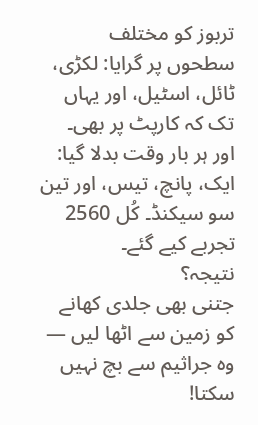تربوز کو مختلف سطحوں پر گرایا: لکڑی، ٹائل، اسٹیل، اور یہاں تک کہ کارپٹ پر بھی۔
اور ہر بار وقت بدلا گیا: ایک، پانچ، تیس، اور تین سو سیکنڈ۔ کُل 2560 تجربے کیے گئے۔
نتیجہ؟
جتنی بھی جلدی کھانے کو زمین سے اٹھا لیں — وہ جراثیم سے بچ نہیں سکتا!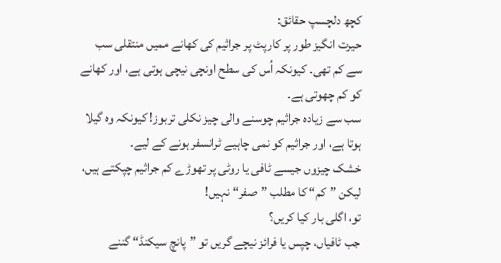کچھ دلچسپ حقائق:
حیرت انگیز طور پر کارپٹ پر جراثیم کی کھانے ممیں منتقلی سب سے کم تھی۔ کیونکہ اُس کی سطح اونچی نیچی ہوتی ہے، اور کھانے کو کم چھوتی ہے۔
سب سے زیادہ جراثیم چوسنے والی چیز نکلی تربوز! کیونکہ وہ گیلا ہوتا ہے، اور جراثیم کو نمی چاہیے ٹرانسفر ہونے کے لیے۔
خشک چیزوں جیسے ٹافی یا روٹی پر تھوڑے کم جراثیم چپکتے ہیں، لیکن ”کم“ کا مطلب ”صفر“ نہیں!
تو، اگلی بار کیا کریں؟
جب ٹافیاں، چپس یا فرائز نیچے گریں تو ”پانچ سیکنڈ“ گننے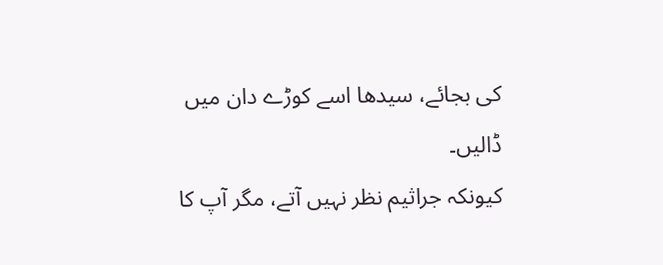کی بجائے، سیدھا اسے کوڑے دان میں ڈالیں۔
کیونکہ جراثیم نظر نہیں آتے، مگر آپ کا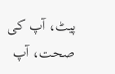پیٹ، آپ کی صحت، آپ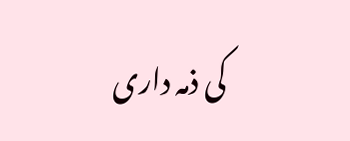کی ذمہ داری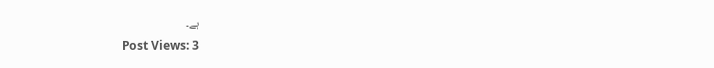ہے۔
Post Views: 3